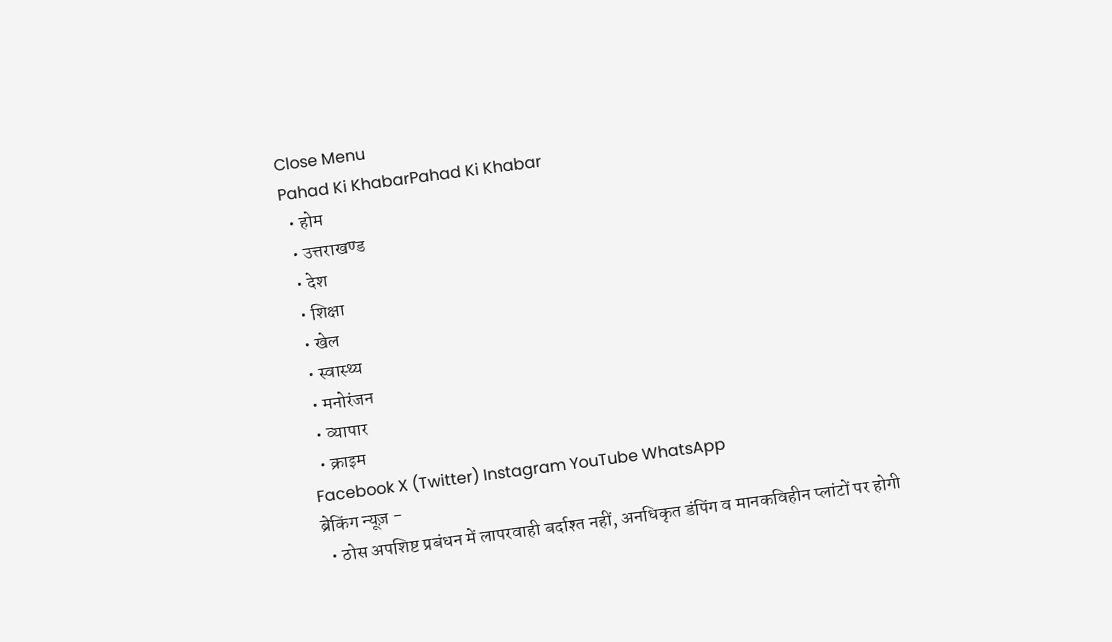Close Menu
Pahad Ki KhabarPahad Ki Khabar
  • होम
  • उत्तराखण्ड
  • देश
  • शिक्षा
  • खेल
  • स्वास्थ्य
  • मनोरंजन
  • व्यापार
  • क्राइम
Facebook X (Twitter) Instagram YouTube WhatsApp
ब्रेकिंग न्यूज़ -
  • ठोस अपशिष्ट प्रबंधन में लापरवाही बर्दाश्त नहीं, अनधिकृत डंपिंग व मानकविहीन प्लांटों पर होगी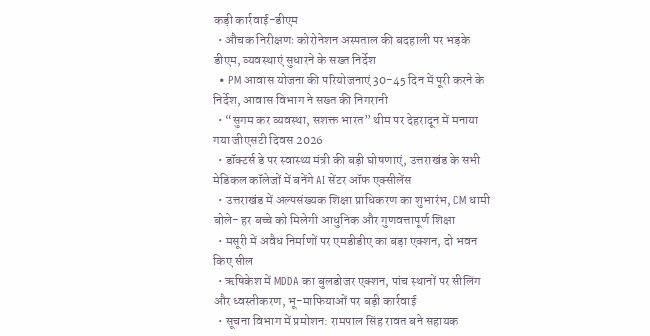कड़ी कार्रवाई-डीएम
  • औचक निरीक्षणः कोरोनेशन अस्पताल की बदहाली पर भड़के डीएम, व्यवस्थाएं सुधारने के सख्त निर्देश
  • PM आवास योजना की परियोजनाएं 30-45 दिन में पूरी करने के निर्देश, आवास विभाग ने सख्त की निगरानी
  • “सुगम कर व्यवस्था, सशक्त भारत” थीम पर देहरादून में मनाया गया जीएसटी दिवस 2026
  • डॉक्टर्स डे पर स्वास्थ्य मंत्री की बड़ी घोषणाएं, उत्तराखंड के सभी मेडिकल कॉलेजों में बनेंगे AI सेंटर ऑफ एक्सीलेंस
  • उत्तराखंड में अल्पसंख्यक शिक्षा प्राधिकरण का शुभारंभ, CM धामी बोले- हर बच्चे को मिलेगी आधुनिक और गुणवत्तापूर्ण शिक्षा
  • मसूरी में अवैध निर्माणों पर एमडीडीए का बड़ा एक्शन, दो भवन किए सील
  • ऋषिकेश में MDDA का बुलडोजर एक्शन, पांच स्थानों पर सीलिंग और ध्वस्तीकरण, भू-माफियाओं पर बड़ी कार्रवाई
  • सूचना विभाग में प्रमोशन: रामपाल सिंह रावत बने सहायक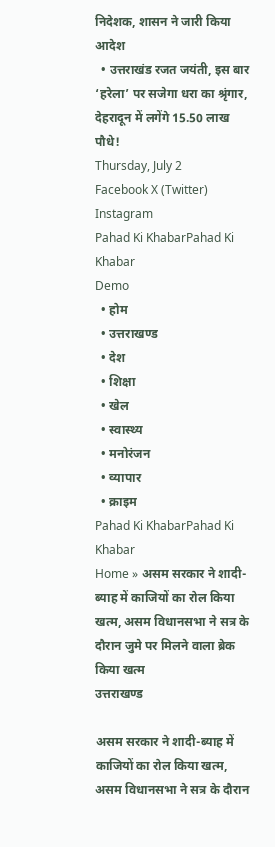निदेशक, शासन ने जारी किया आदेश
  • उत्तराखंड रजत जयंती, इस बार ‘हरेला’ पर सजेगा धरा का श्रृंगार, देहरादून में लगेंगे 15.50 लाख पौधे!
Thursday, July 2
Facebook X (Twitter) Instagram
Pahad Ki KhabarPahad Ki Khabar
Demo
  • होम
  • उत्तराखण्ड
  • देश
  • शिक्षा
  • खेल
  • स्वास्थ्य
  • मनोरंजन
  • व्यापार
  • क्राइम
Pahad Ki KhabarPahad Ki Khabar
Home » असम सरकार ने शादी-ब्याह में काजियों का रोल किया खत्म, असम विधानसभा ने सत्र के दौरान जुमे पर मिलने वाला ब्रेक किया खत्म
उत्तराखण्ड

असम सरकार ने शादी-ब्याह में काजियों का रोल किया खत्म, असम विधानसभा ने सत्र के दौरान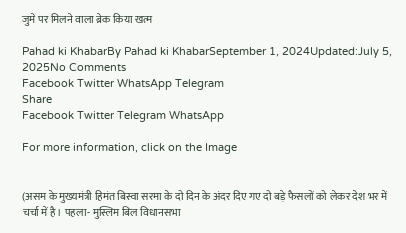जुमे पर मिलने वाला ब्रेक किया खत्म

Pahad ki KhabarBy Pahad ki KhabarSeptember 1, 2024Updated:July 5, 2025No Comments
Facebook Twitter WhatsApp Telegram
Share
Facebook Twitter Telegram WhatsApp

For more information, click on the Image


(असम के मुख्यमंत्री हिमंत बिस्वा सरमा के दो दिन के अंदर दिए गए दो बड़े फैसलों को लेकर देश भर में चर्चा में है। पहला- मुस्लिम बिल विधानसभा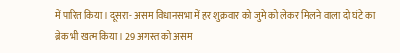में पारित किया। दूसरा- असम विधानसभा में हर शुक्रवार को जुमे को लेकर मिलने वाला दो घंटे का ब्रेक भी खत्म किया। 29 अगस्त को असम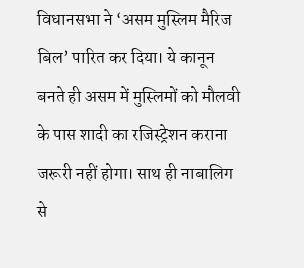विधानसभा ने ‘असम मुस्लिम मैरिज बिल’ पारित कर दिया। ये कानून बनते ही असम में मुस्लिमों को मौलवी के पास शादी का रजिस्ट्रेशन कराना जरूरी नहीं होगा। साथ ही नाबालिग से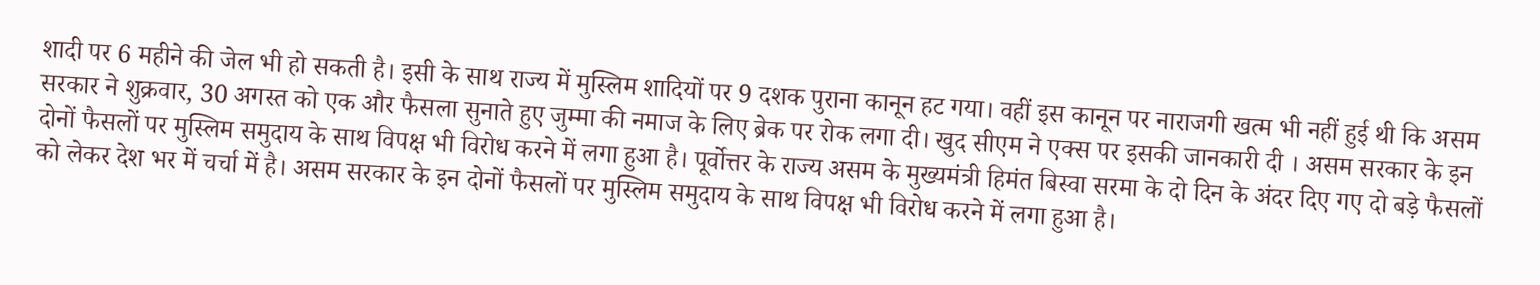शादी पर 6 महीने की जेल भी हो सकती है। इसी के साथ राज्य में मुस्लिम शादियों पर 9 दशक पुराना कानून हट गया। वहीं इस कानून पर नाराजगी खत्म भी नहीं हुई थी कि असम सरकार ने शुक्रवार, 30 अगस्त को एक और फैसला सुनाते हुए जुम्मा की नमाज के लिए ब्रेक पर रोक लगा दी। खुद सीएम ने एक्स पर इसकी जानकारी दी । असम सरकार के इन दोनों फैसलों पर मुस्लिम समुदाय के साथ विपक्ष भी विरोध करने में लगा हुआ है। पूर्वोत्तर के राज्य असम के मुख्यमंत्री हिमंत बिस्वा सरमा के दो दिन के अंदर दिए गए दो बड़े फैसलों को लेकर देश भर में चर्चा में है। असम सरकार के इन दोनों फैसलों पर मुस्लिम समुदाय के साथ विपक्ष भी विरोध करने में लगा हुआ है।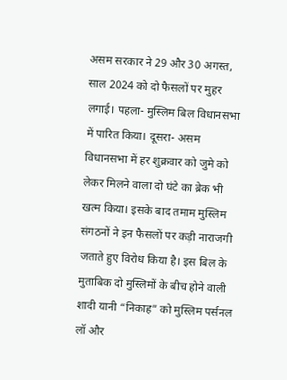असम सरकार ने 29 और 30 अगस्त, साल 2024 को दो फैसलों पर मुहर लगाई। पहला- मुस्लिम बिल विधानसभा में पारित किया। दूसरा- असम विधानसभा में हर शुक्रवार को जुमे को लेकर मिलने वाला दो घंटे का ब्रेक भी खत्म किया। इसके बाद तमाम मुस्लिम संगठनों ने इन फैसलों पर कड़ी नाराजगी जताते हुए विरोध किया है। इस बिल के मुताबिक दो मुस्लिमों के बीच होने वाली शादी यानी “निकाह” को मुस्लिम पर्सनल लॉ और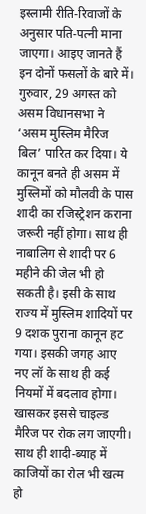इस्लामी रीति-रिवाजों के अनुसार पति-पत्नी माना जाएगा। आइए जानते हैं इन दोनों फसलों के बारे में। गुरुवार, 29 अगस्त को असम विधानसभा ने ‘असम मुस्लिम मैरिज बिल’ पारित कर दिया। ये कानून बनते ही असम में मुस्लिमों को मौलवी के पास शादी का रजिस्ट्रेशन कराना जरूरी नहीं होगा। साथ ही नाबालिग से शादी पर 6 महीने की जेल भी हो सकती है। इसी के साथ राज्य में मुस्लिम शादियों पर 9 दशक पुराना कानून हट गया। इसकी जगह आए नए लॉ के साथ ही कई नियमों में बदलाव होगा। खासकर इससे चाइल्ड मैरिज पर रोक लग जाएगी। साथ ही शादी-ब्याह में काजियों का रोल भी खत्म हो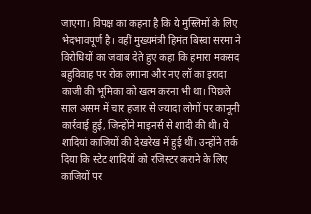जाएगा। विपक्ष का कहना है कि ये मुस्लिमों के लिए भेदभावपूर्ण है। वहीं मुख्यमंत्री हिमंत बिस्वा सरमा ने विरोधियों का जवाब देते हुए कहा कि हमारा मकसद बहुविवाह पर रोक लगाना और नए लॉ का इरादा काजी की भूमिका को खत्म करना भी था। पिछले साल असम में चार हजार से ज्यादा लोगों पर कानूनी कार्रवाई हुई, जिन्होंने माइनर्स से शादी की थी। ये शादियां काजियों की देखरेख में हुई थीं। उन्होंने तर्क दिया कि स्टेट शादियों को रजिस्टर कराने के लिए काजियों पर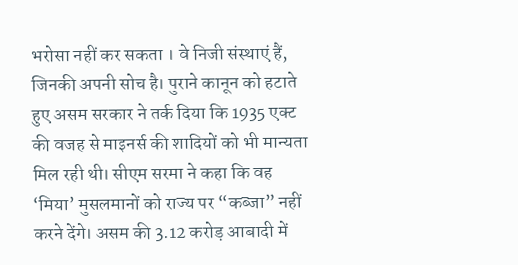भरोसा नहीं कर सकता । वे निजी संस्थाएं हैं, जिनकी अपनी सोच है। पुराने कानून को हटाते हुए असम सरकार ने तर्क दिया कि 1935 एक्ट की वजह से माइनर्स की शादियों को भी मान्यता मिल रही थी। सीएम सरमा ने कहा कि वह ‘मिया’ मुसलमानों को राज्य पर “कब्जा” नहीं करने देंगे। असम की 3.12 करोड़ आबादी में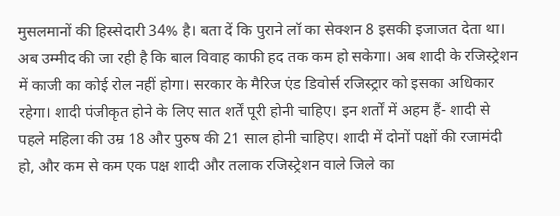मुसलमानों की हिस्सेदारी 34% है। बता दें कि पुराने लॉ का सेक्शन 8 इसकी इजाजत देता था। अब उम्मीद की जा रही है कि बाल विवाह काफी हद तक कम हो सकेगा। अब शादी के रजिस्ट्रेशन में काजी का कोई रोल नहीं होगा। सरकार के मैरिज एंड डिवोर्स रजिस्ट्रार को इसका अधिकार रहेगा। शादी पंजीकृत होने के लिए सात शर्तें पूरी होनी चाहिए। इन शर्तों में अहम हैं- शादी से पहले महिला की उम्र 18 और पुरुष की 21 साल होनी चाहिए। शादी में दोनों पक्षों की रजामंदी हो, और कम से कम एक पक्ष शादी और तलाक रजिस्ट्रेशन वाले जिले का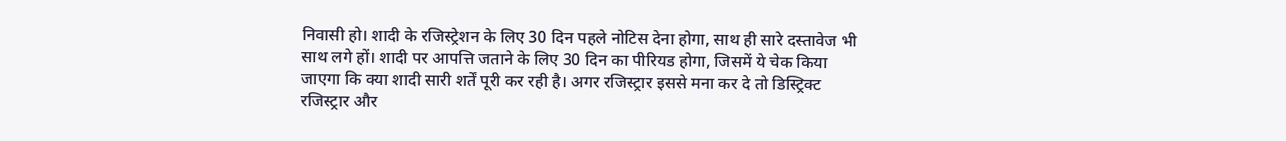निवासी हो। शादी के रजिस्ट्रेशन के लिए 30 दिन पहले नोटिस देना होगा, साथ ही सारे दस्तावेज भी साथ लगे हों। शादी पर आपत्ति जताने के लिए 30 दिन का पीरियड होगा, जिसमें ये चेक किया जाएगा कि क्या शादी सारी शर्तें पूरी कर रही है। अगर रजिस्ट्रार इससे मना कर दे तो डिस्ट्रिक्ट रजिस्ट्रार और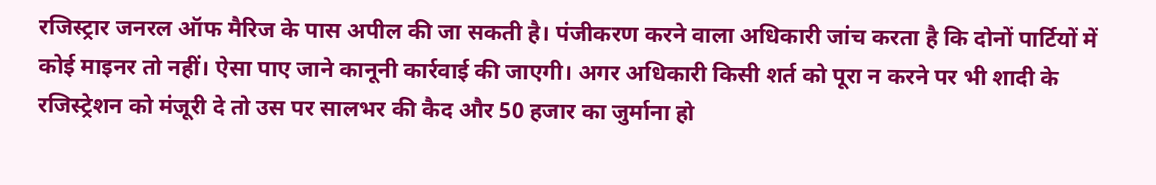रजिस्ट्रार जनरल ऑफ मैरिज के पास अपील की जा सकती है। पंजीकरण करने वाला अधिकारी जांच करता है कि दोनों पार्टियों में कोई माइनर तो नहीं। ऐसा पाए जाने कानूनी कार्रवाई की जाएगी। अगर अधिकारी किसी शर्त को पूरा न करने पर भी शादी के रजिस्ट्रेशन को मंजूरी दे तो उस पर सालभर की कैद और 50 हजार का जुर्माना हो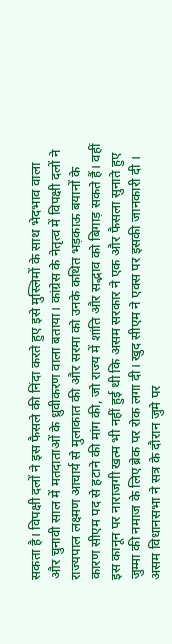सकता है। विपक्षी दलों ने इस फैसले की निंदा करते हुए इसे मुस्लिमों के साथ भेदभाव वाला और चुनावी साल में मतदाताओं के ध्रुवीकरण वाला बताया। कांग्रेस के नेतृत्व में विपक्षी दलों ने राज्यपाल लक्ष्मण आचार्य से मुलाकात की और सरमा को उनके कथित भड़काऊ बयानों के कारण सीएम पद से हटाने की मांग की, जो राज्य में शांति और सद्भाव को बिगाड़ सकते हैं। वहीं इस कानून पर नाराजगी खत्म भी नहीं हुई थी कि असम सरकार ने एक और फैसला सुनाते हुए जुम्मा की नमाज के लिए ब्रेक पर रोक लगा दी। खुद सीएम ने एक्स पर इसकी जानकारी दी ।
असम विधानसभा ने सत्र के दौरान जुमे पर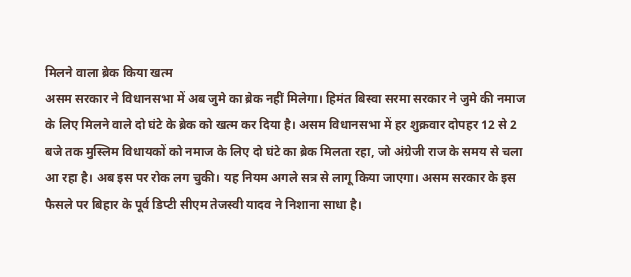मिलने वाला ब्रेक किया खत्म
असम सरकार ने विधानसभा में अब जुमे का ब्रेक नहीं मिलेगा। हिमंत बिस्वा सरमा सरकार ने जुमे की नमाज के लिए मिलने वाले दो घंटे के ब्रेक को खत्म कर दिया है। असम विधानसभा में हर शुक्रवार दोपहर 12 से 2 बजे तक मुस्लिम विधायकों को नमाज के लिए दो घंटे का ब्रेक मिलता रहा, जो अंग्रेजी राज के समय से चला आ रहा है। अब इस पर रोक लग चुकी। यह नियम अगले सत्र से लागू किया जाएगा। असम सरकार के इस फैसले पर बिहार के पूर्व डिप्टी सीएम तेजस्वी यादव ने निशाना साधा है।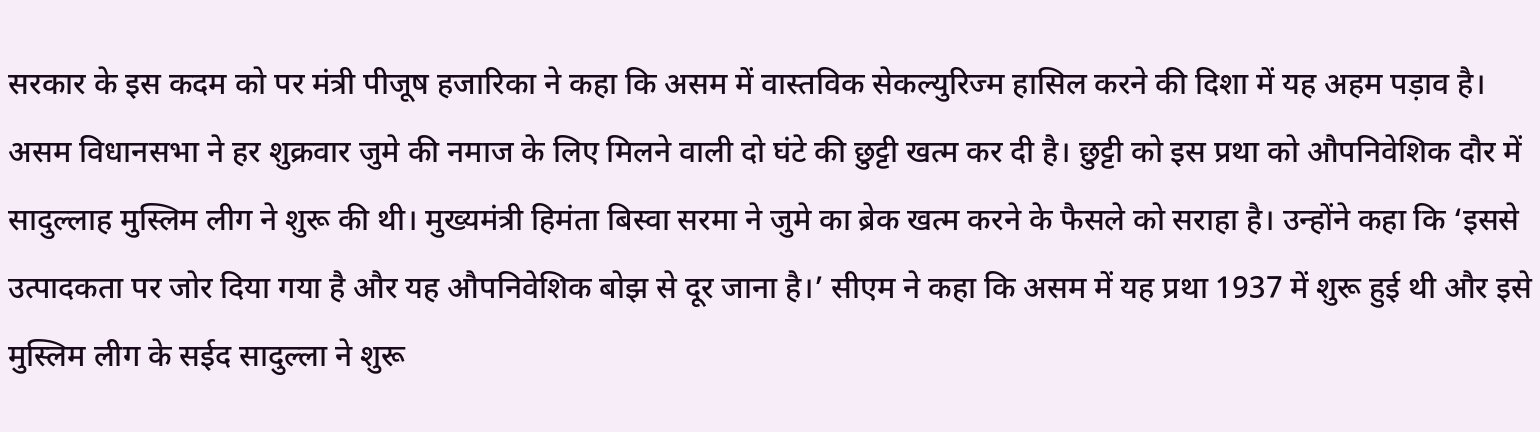सरकार के इस कदम को पर मंत्री पीजूष हजारिका ने कहा कि असम में वास्तविक सेकल्युरिज्म हासिल करने की दिशा में यह अहम पड़ाव है। असम विधानसभा ने हर शुक्रवार जुमे की नमाज के लिए मिलने वाली दो घंटे की छुट्टी खत्म कर दी है। छुट्टी को इस प्रथा को औपनिवेशिक दौर में सादुल्लाह मुस्लिम लीग ने शुरू की थी। मुख्यमंत्री हिमंता बिस्वा सरमा ने जुमे का ब्रेक खत्म करने के फैसले को सराहा है। उन्होंने कहा कि ‘इससे उत्पादकता पर जोर दिया गया है और यह औपनिवेशिक बोझ से दूर जाना है।’ सीएम ने कहा कि असम में यह प्रथा 1937 में शुरू हुई थी और इसे मुस्लिम लीग के सईद सादुल्ला ने शुरू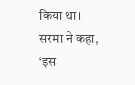किया था। सरमा ने कहा, ‘इस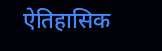ऐतिहासिक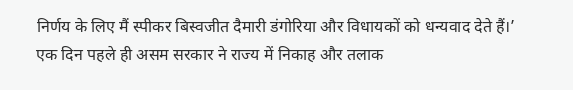निर्णय के लिए मैं स्पीकर बिस्वजीत दैमारी डंगोरिया और विधायकों को धन्यवाद देते हैं।’ एक दिन पहले ही असम सरकार ने राज्य में निकाह और तलाक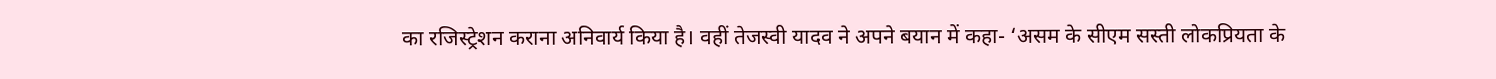का रजिस्ट्रेशन कराना अनिवार्य किया है। वहीं तेजस्वी यादव ने अपने बयान में कहा- ‘असम के सीएम सस्ती लोकप्रियता के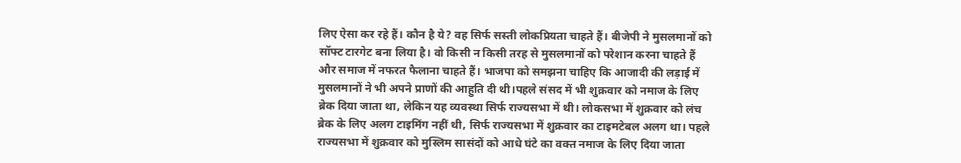लिए ऐसा कर रहे हैं। कौन है ये? वह सिर्फ सस्ती लोकप्रियता चाहते हैं। बीजेपी ने मुसलमानों को सॉफ्ट टारगेट बना लिया है। वो किसी न किसी तरह से मुसलमानों को परेशान करना चाहते हैं और समाज में नफरत फैलाना चाहते हैं। भाजपा को समझना चाहिए कि आजादी की लड़ाई में मुसलमानों ने भी अपने प्राणों की आहुति दी थी।पहले संसद में भी शुक्रवार को नमाज के लिए ब्रेक दिया जाता था, लेकिन यह व्यवस्था सिर्फ राज्यसभा में थी। लोकसभा में शुक्रवार को लंच ब्रेक के लिए अलग टाइमिंग नहीं थी, सिर्फ राज्यसभा में शुक्रवार का टाइमटेबल अलग था। पहले राज्यसभा में शुक्रवार को मुस्लिम सासंदों को आधे घंटे का वक्त नमाज के लिए दिया जाता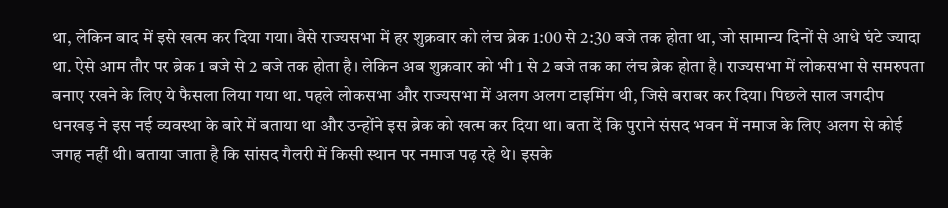था, लेकिन बाद में इसे खत्म कर दिया गया। वैसे राज्यसभा में हर शुक्रवार को लंच ब्रेक 1:00 से 2:30 बजे तक होता था, जो सामान्य दिनों से आधे घंटे ज्यादा था. ऐसे आम तौर पर ब्रेक 1 बजे से 2 बजे तक होता है। लेकिन अब शुक्रवार को भी 1 से 2 बजे तक का लंच ब्रेक होता है। राज्यसभा में लोकसभा से समरुपता बनाए रखने के लिए ये फैसला लिया गया था. पहले लोकसभा और राज्यसभा में अलग अलग टाइमिंग थी, जिसे बराबर कर दिया। पिछले साल जगदीप धनखड़ ने इस नई व्यवस्था के बारे में बताया था और उन्होंने इस ब्रेक को खत्म कर दिया था। बता दें कि पुराने संसद भवन में नमाज के लिए अलग से कोई जगह नहीं थी। बताया जाता है कि सांसद गैलरी में किसी स्थान पर नमाज पढ़ रहे थे। इसके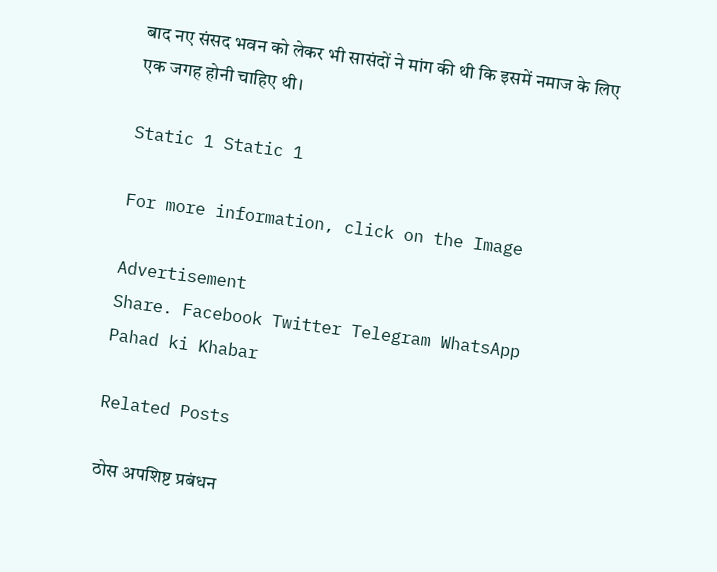बाद नए संसद भवन को लेकर भी सासंदों ने मांग की थी कि इसमें नमाज के लिए एक जगह होनी चाहिए थी।

Static 1 Static 1

For more information, click on the Image

Advertisement
Share. Facebook Twitter Telegram WhatsApp
Pahad ki Khabar

Related Posts

ठोस अपशिष्ट प्रबंधन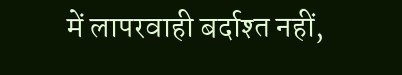में लापरवाही बर्दाश्त नहीं,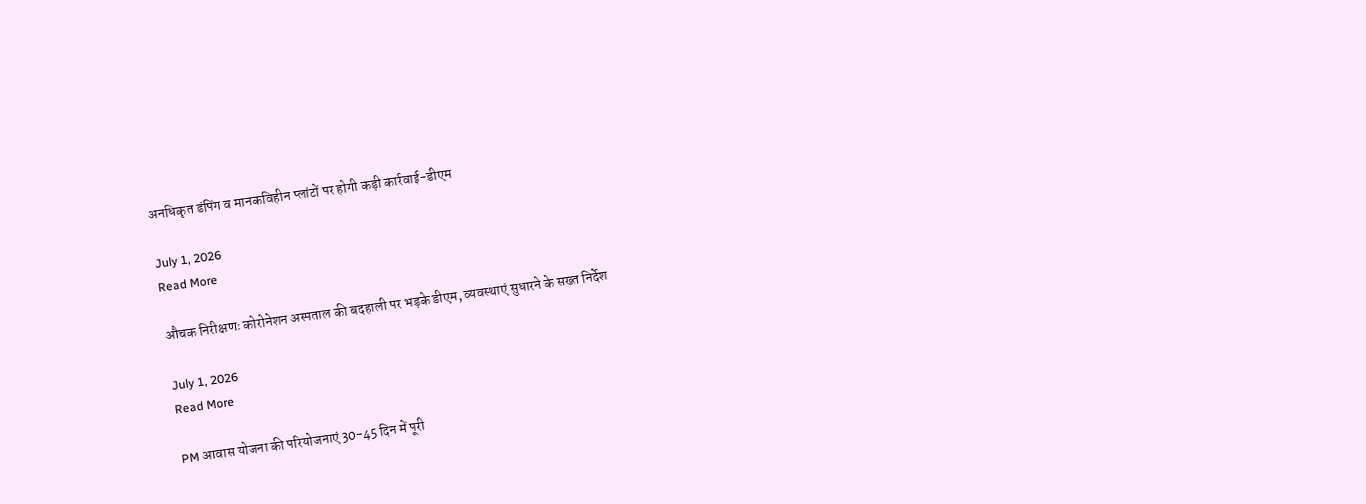अनधिकृत डंपिंग व मानकविहीन प्लांटों पर होगी कड़ी कार्रवाई-डीएम

July 1, 2026
Read More

औचक निरीक्षणः कोरोनेशन अस्पताल की बदहाली पर भड़के डीएम, व्यवस्थाएं सुधारने के सख्त निर्देश

July 1, 2026
Read More

PM आवास योजना की परियोजनाएं 30-45 दिन में पूरी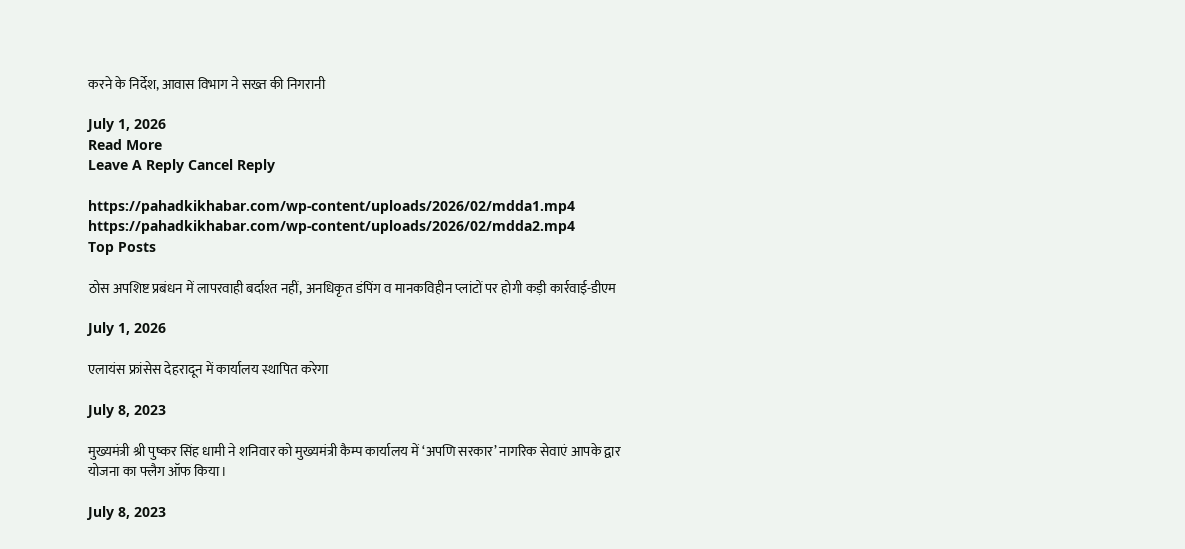करने के निर्देश, आवास विभाग ने सख्त की निगरानी

July 1, 2026
Read More
Leave A Reply Cancel Reply

https://pahadkikhabar.com/wp-content/uploads/2026/02/mdda1.mp4
https://pahadkikhabar.com/wp-content/uploads/2026/02/mdda2.mp4
Top Posts

ठोस अपशिष्ट प्रबंधन में लापरवाही बर्दाश्त नहीं, अनधिकृत डंपिंग व मानकविहीन प्लांटों पर होगी कड़ी कार्रवाई-डीएम

July 1, 2026

एलायंस फ्रांसेस देहरादून में कार्यालय स्थापित करेगा

July 8, 2023

मुख्यमंत्री श्री पुष्कर सिंह धामी ने शनिवार को मुख्यमंत्री कैम्प कार्यालय में ‘अपणि सरकार’ नागरिक सेवाएं आपके द्वार योजना का फ्लैग ऑफ किया।

July 8, 2023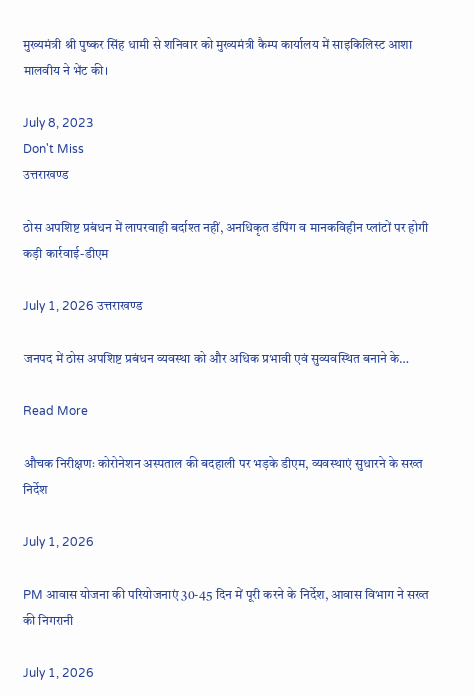मुख्यमंत्री श्री पुष्कर सिंह धामी से शनिवार को मुख्यमंत्री कैम्प कार्यालय में साइकिलिस्ट आशा मालवीय ने भेंट की।

July 8, 2023
Don't Miss
उत्तराखण्ड

ठोस अपशिष्ट प्रबंधन में लापरवाही बर्दाश्त नहीं, अनधिकृत डंपिंग व मानकविहीन प्लांटों पर होगी कड़ी कार्रवाई-डीएम

July 1, 2026 उत्तराखण्ड

जनपद में ठोस अपशिष्ट प्रबंधन व्यवस्था को और अधिक प्रभावी एवं सुव्यवस्थित बनाने के…

Read More

औचक निरीक्षणः कोरोनेशन अस्पताल की बदहाली पर भड़के डीएम, व्यवस्थाएं सुधारने के सख्त निर्देश

July 1, 2026

PM आवास योजना की परियोजनाएं 30-45 दिन में पूरी करने के निर्देश, आवास विभाग ने सख्त की निगरानी

July 1, 2026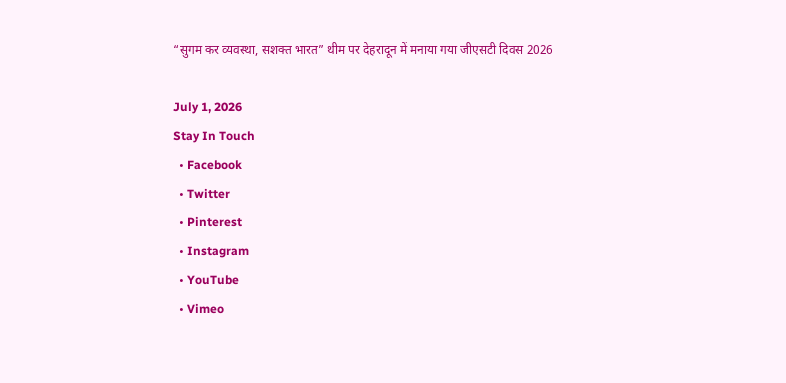“सुगम कर व्यवस्था, सशक्त भारत” थीम पर देहरादून में मनाया गया जीएसटी दिवस 2026

July 1, 2026
Stay In Touch
  • Facebook
  • Twitter
  • Pinterest
  • Instagram
  • YouTube
  • Vimeo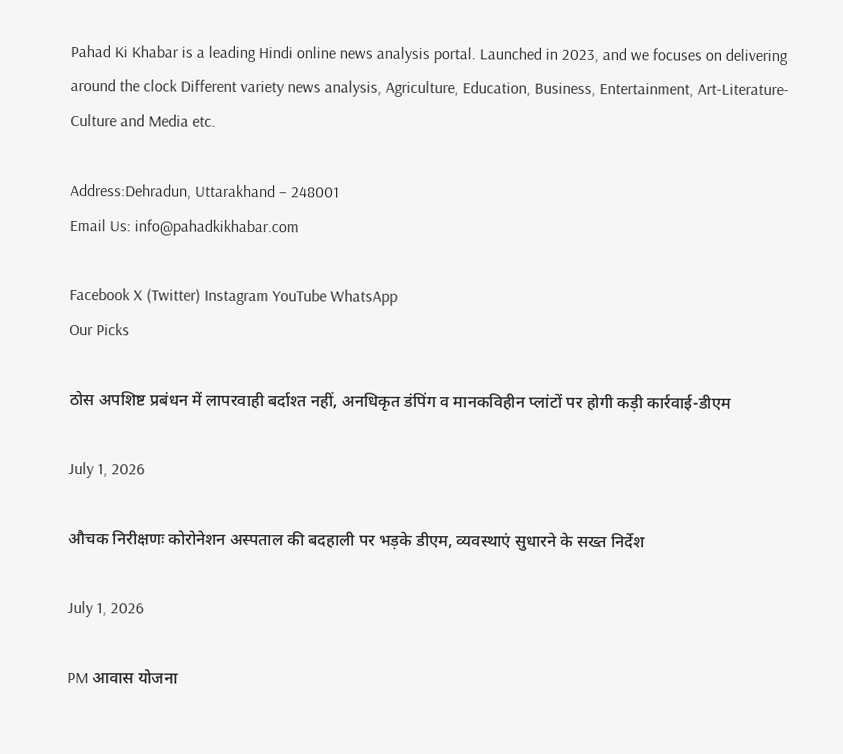Pahad Ki Khabar is a leading Hindi online news analysis portal. Launched in 2023, and we focuses on delivering around the clock Different variety news analysis, Agriculture, Education, Business, Entertainment, Art-Literature-Culture and Media etc.

Address:Dehradun, Uttarakhand – 248001
Email Us: info@pahadkikhabar.com

Facebook X (Twitter) Instagram YouTube WhatsApp
Our Picks

ठोस अपशिष्ट प्रबंधन में लापरवाही बर्दाश्त नहीं, अनधिकृत डंपिंग व मानकविहीन प्लांटों पर होगी कड़ी कार्रवाई-डीएम

July 1, 2026

औचक निरीक्षणः कोरोनेशन अस्पताल की बदहाली पर भड़के डीएम, व्यवस्थाएं सुधारने के सख्त निर्देश

July 1, 2026

PM आवास योजना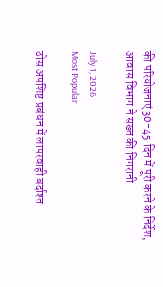की परियोजनाएं 30-45 दिन में पूरी करने के निर्देश, आवास विभाग ने सख्त की निगरानी

July 1, 2026
Most Popular

ठोस अपशिष्ट प्रबंधन में लापरवाही बर्दाश्त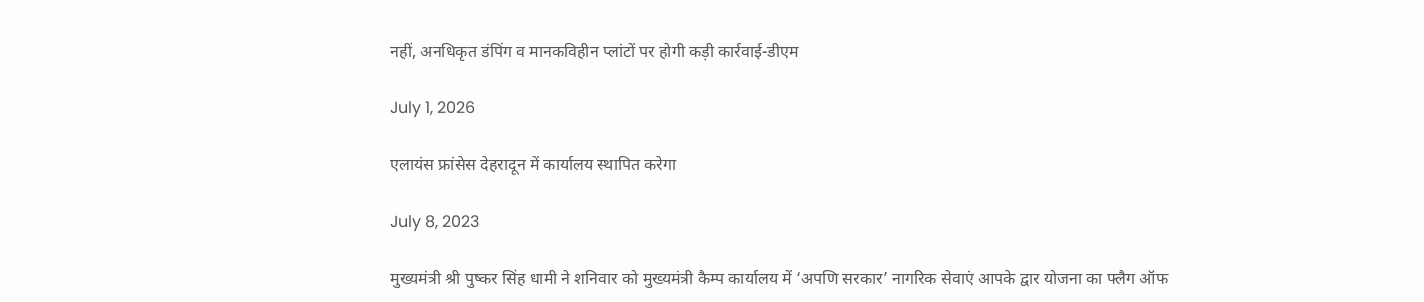नहीं, अनधिकृत डंपिंग व मानकविहीन प्लांटों पर होगी कड़ी कार्रवाई-डीएम

July 1, 2026

एलायंस फ्रांसेस देहरादून में कार्यालय स्थापित करेगा

July 8, 2023

मुख्यमंत्री श्री पुष्कर सिंह धामी ने शनिवार को मुख्यमंत्री कैम्प कार्यालय में ‘अपणि सरकार’ नागरिक सेवाएं आपके द्वार योजना का फ्लैग ऑफ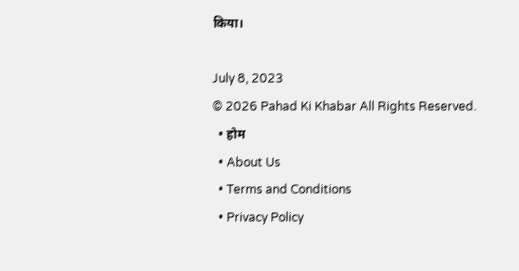किया।

July 8, 2023
© 2026 Pahad Ki Khabar All Rights Reserved.
  • होम
  • About Us
  • Terms and Conditions
  • Privacy Policy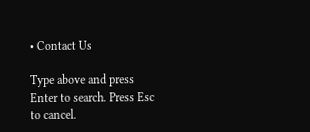• Contact Us

Type above and press Enter to search. Press Esc to cancel.